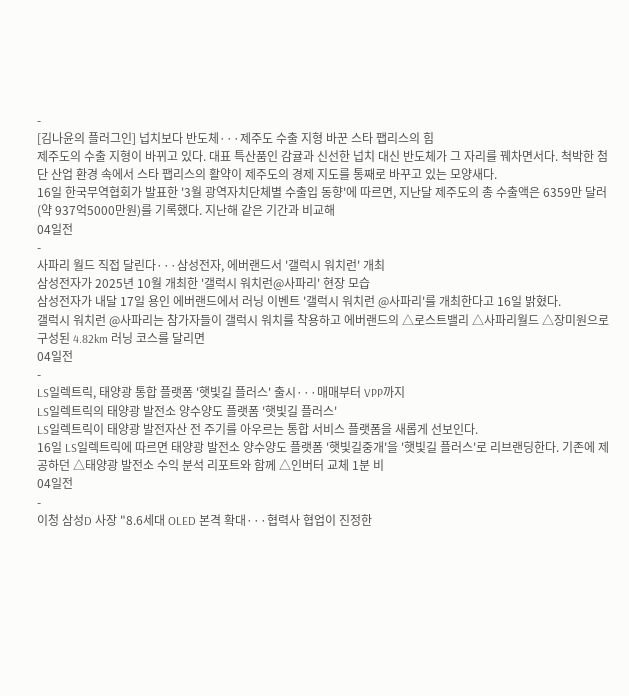-
[김나윤의 플러그인] 넙치보다 반도체···제주도 수출 지형 바꾼 스타 팹리스의 힘
제주도의 수출 지형이 바뀌고 있다. 대표 특산품인 감귤과 신선한 넙치 대신 반도체가 그 자리를 꿰차면서다. 척박한 첨단 산업 환경 속에서 스타 팹리스의 활약이 제주도의 경제 지도를 통째로 바꾸고 있는 모양새다.
16일 한국무역협회가 발표한 '3월 광역자치단체별 수출입 동향'에 따르면, 지난달 제주도의 총 수출액은 6359만 달러(약 937억5000만원)를 기록했다. 지난해 같은 기간과 비교해
04일전
-
사파리 월드 직접 달린다···삼성전자, 에버랜드서 '갤럭시 워치런' 개최
삼성전자가 2025년 10월 개최한 '갤럭시 워치런@사파리' 현장 모습
삼성전자가 내달 17일 용인 에버랜드에서 러닝 이벤트 '갤럭시 워치런 @사파리'를 개최한다고 16일 밝혔다.
갤럭시 워치런 @사파리는 참가자들이 갤럭시 워치를 착용하고 에버랜드의 △로스트밸리 △사파리월드 △장미원으로 구성된 4.82km 러닝 코스를 달리면
04일전
-
LS일렉트릭, 태양광 통합 플랫폼 '햇빛길 플러스' 출시···매매부터 VPP까지
LS일렉트릭의 태양광 발전소 양수양도 플랫폼 '햇빛길 플러스'
LS일렉트릭이 태양광 발전자산 전 주기를 아우르는 통합 서비스 플랫폼을 새롭게 선보인다.
16일 LS일렉트릭에 따르면 태양광 발전소 양수양도 플랫폼 '햇빛길중개'을 '햇빛길 플러스'로 리브랜딩한다. 기존에 제공하던 △태양광 발전소 수익 분석 리포트와 함께 △인버터 교체 1분 비
04일전
-
이청 삼성D 사장 "8.6세대 OLED 본격 확대···협력사 협업이 진정한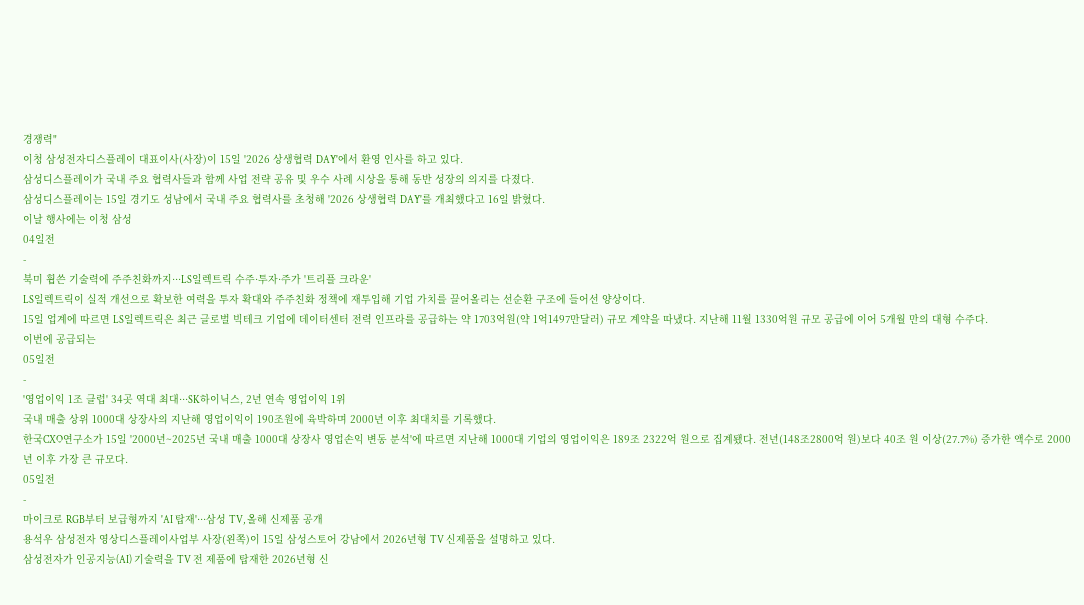경쟁력"
이청 삼성전자디스플레이 대표이사(사장)이 15일 '2026 상생협력 DAY'에서 환영 인사를 하고 있다.
삼성디스플레이가 국내 주요 협력사들과 함께 사업 전략 공유 및 우수 사례 시상을 통해 동반 성장의 의지를 다졌다.
삼성디스플레이는 15일 경기도 성남에서 국내 주요 협력사를 초청해 '2026 상생협력 DAY'를 개최했다고 16일 밝혔다.
이날 행사에는 이청 삼성
04일전
-
북미 휩쓴 기술력에 주주친화까지···LS일렉트릭 수주·투자·주가 '트리플 크라운'
LS일렉트릭이 실적 개선으로 확보한 여력을 투자 확대와 주주친화 정책에 재투입해 기업 가치를 끌어올리는 선순환 구조에 들어선 양상이다.
15일 업계에 따르면 LS일렉트릭은 최근 글로벌 빅테크 기업에 데이터센터 전력 인프라를 공급하는 약 1703억원(약 1억1497만달러) 규모 계약을 따냈다. 지난해 11월 1330억원 규모 공급에 이어 5개월 만의 대형 수주다.
이번에 공급되는
05일전
-
'영업이익 1조 클럽' 34곳 역대 최대···SK하이닉스, 2년 연속 영업이익 1위
국내 매출 상위 1000대 상장사의 지난해 영업이익이 190조원에 육박하며 2000년 이후 최대치를 기록했다.
한국CXO연구소가 15일 '2000년~2025년 국내 매출 1000대 상장사 영업손익 변동 분석'에 따르면 지난해 1000대 기업의 영업이익은 189조 2322억 원으로 집계됐다. 전년(148조2800억 원)보다 40조 원 이상(27.7%) 증가한 액수로 2000년 이후 가장 큰 규모다.
05일전
-
마이크로 RGB부터 보급형까지 'AI 탑재'···삼성 TV, 올해 신제품 공개
용석우 삼성전자 영상디스플레이사업부 사장(왼쪽)이 15일 삼성스토어 강남에서 2026년형 TV 신제품을 설명하고 있다.
삼성전자가 인공지능(AI) 기술력을 TV 전 제품에 탑재한 2026년형 신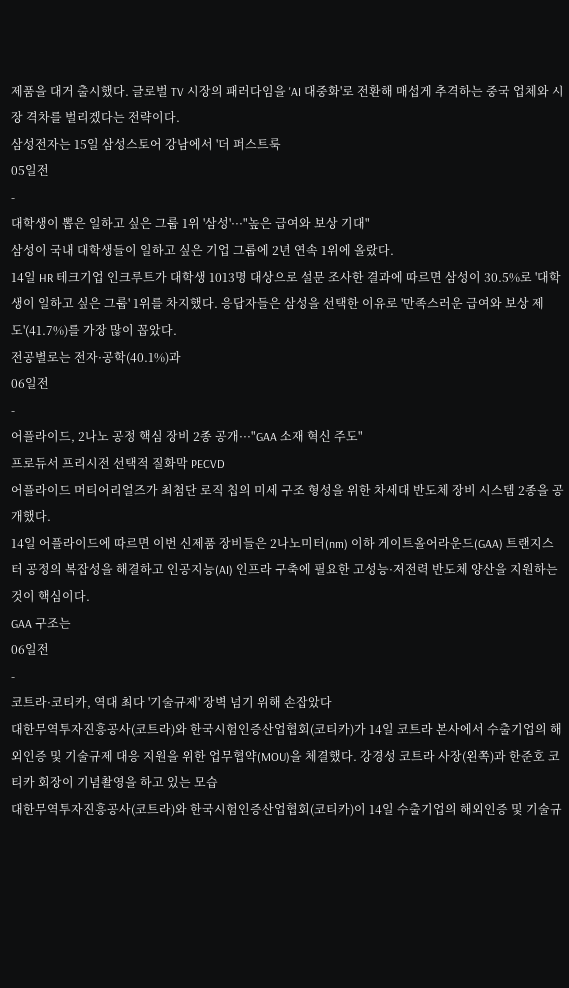제품을 대거 출시했다. 글로벌 TV 시장의 패러다임을 'AI 대중화'로 전환해 매섭게 추격하는 중국 업체와 시장 격차를 벌리겠다는 전략이다.
삼성전자는 15일 삼성스토어 강남에서 '더 퍼스트룩
05일전
-
대학생이 뽑은 일하고 싶은 그룹 1위 '삼성'···"높은 급여와 보상 기대"
삼성이 국내 대학생들이 일하고 싶은 기업 그룹에 2년 연속 1위에 올랐다.
14일 HR 테크기업 인크루트가 대학생 1013명 대상으로 설문 조사한 결과에 따르면 삼성이 30.5%로 '대학생이 일하고 싶은 그룹' 1위를 차지했다. 응답자들은 삼성을 선택한 이유로 '만족스러운 급여와 보상 제도'(41.7%)를 가장 많이 꼽았다.
전공별로는 전자·공학(40.1%)과
06일전
-
어플라이드, 2나노 공정 핵심 장비 2종 공개···"GAA 소재 혁신 주도"
프로듀서 프리시전 선택적 질화막 PECVD
어플라이드 머티어리얼즈가 최첨단 로직 칩의 미세 구조 형성을 위한 차세대 반도체 장비 시스템 2종을 공개했다.
14일 어플라이드에 따르면 이번 신제품 장비들은 2나노미터(nm) 이하 게이트올어라운드(GAA) 트랜지스터 공정의 복잡성을 해결하고 인공지능(AI) 인프라 구축에 필요한 고성능·저전력 반도체 양산을 지원하는 것이 핵심이다.
GAA 구조는
06일전
-
코트라·코티카, 역대 최다 '기술규제' 장벽 넘기 위해 손잡았다
대한무역투자진흥공사(코트라)와 한국시험인증산업협회(코티카)가 14일 코트라 본사에서 수출기업의 해외인증 및 기술규제 대응 지원을 위한 업무협약(MOU)을 체결했다. 강경성 코트라 사장(왼쪽)과 한준호 코티카 회장이 기념촬영을 하고 있는 모습
대한무역투자진흥공사(코트라)와 한국시험인증산업협회(코티카)이 14일 수출기업의 해외인증 및 기술규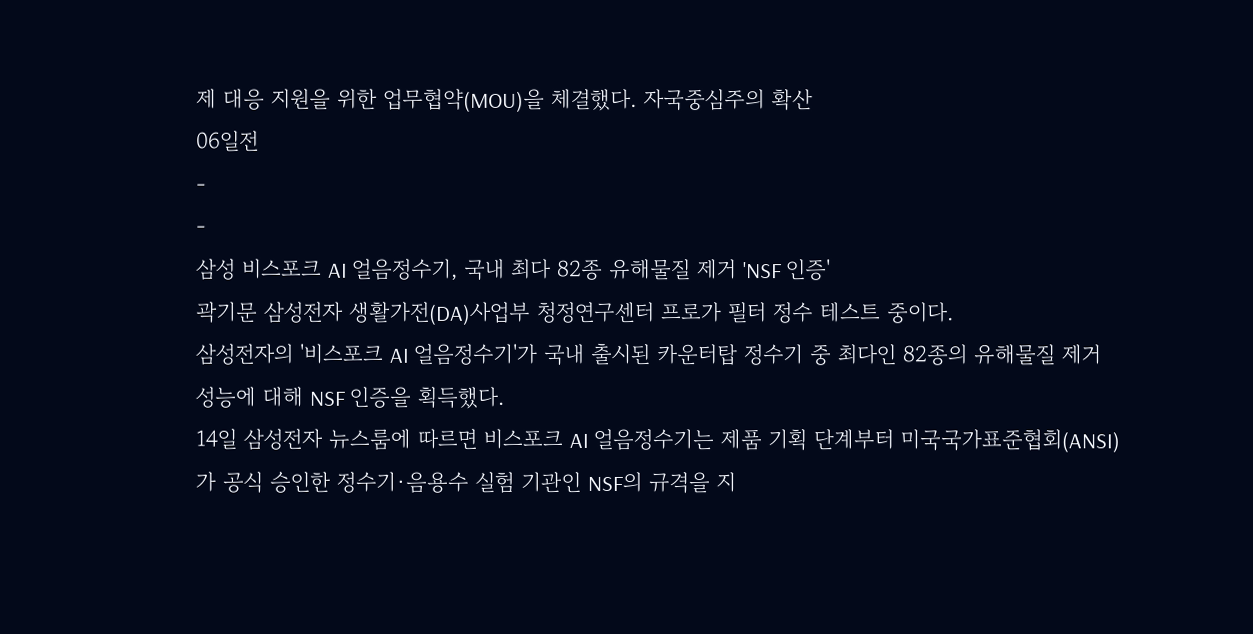제 대응 지원을 위한 업무협약(MOU)을 체결했다. 자국중심주의 확산
06일전
-
-
삼성 비스포크 AI 얼음정수기, 국내 최다 82종 유해물질 제거 'NSF 인증'
곽기문 삼성전자 생활가전(DA)사업부 청정연구센터 프로가 필터 정수 테스트 중이다.
삼성전자의 '비스포크 AI 얼음정수기'가 국내 출시된 카운터탑 정수기 중 최다인 82종의 유해물질 제거 성능에 대해 NSF 인증을 획득했다.
14일 삼성전자 뉴스룸에 따르면 비스포크 AI 얼음정수기는 제품 기획 단계부터 미국국가표준협회(ANSI)가 공식 승인한 정수기·음용수 실험 기관인 NSF의 규격을 지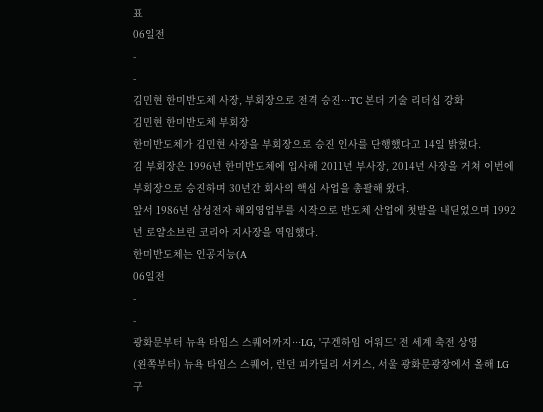표
06일전
-
-
김민현 한미반도체 사장, 부회장으로 전격 승진···TC 본더 기술 리더십 강화
김민현 한미반도체 부회장
한미반도체가 김민현 사장을 부회장으로 승진 인사를 단행했다고 14일 밝혔다.
김 부회장은 1996년 한미반도체에 입사해 2011년 부사장, 2014년 사장을 거쳐 이번에 부회장으로 승진하며 30년간 회사의 핵심 사업을 총괄해 왔다.
앞서 1986년 삼성전자 해외영업부를 시작으로 반도체 산업에 첫발을 내딛었으며 1992년 로얄소브린 코리아 지사장을 역임했다.
한미반도체는 인공지능(A
06일전
-
-
광화문부터 뉴욕 타임스 스퀘어까지···LG, '구겐하임 어워드' 전 세계 축전 상영
(왼쪽부터) 뉴욕 타임스 스퀘어, 런던 피카딜리 서커스, 서울 광화문광장에서 올해 LG 구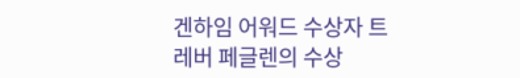겐하임 어워드 수상자 트레버 페글렌의 수상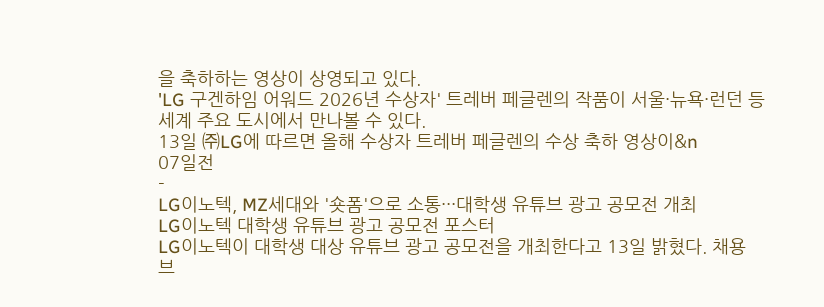을 축하하는 영상이 상영되고 있다.
'LG 구겐하임 어워드 2026년 수상자' 트레버 페글렌의 작품이 서울·뉴욕·런던 등 세계 주요 도시에서 만나볼 수 있다.
13일 ㈜LG에 따르면 올해 수상자 트레버 페글렌의 수상 축하 영상이&n
07일전
-
LG이노텍, MZ세대와 '숏폼'으로 소통···대학생 유튜브 광고 공모전 개최
LG이노텍 대학생 유튜브 광고 공모전 포스터
LG이노텍이 대학생 대상 유튜브 광고 공모전을 개최한다고 13일 밝혔다. 채용 브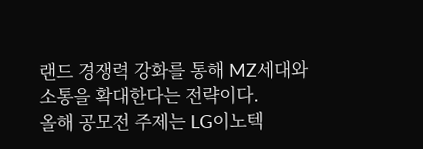랜드 경쟁력 강화를 통해 MZ세대와 소통을 확대한다는 전략이다.
올해 공모전 주제는 LG이노텍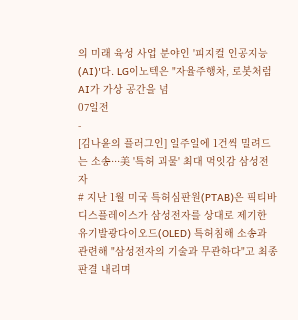의 미래 육성 사업 분야인 '피지컬 인공지능(AI)'다. LG이노텍은 "자율주행차, 로봇처럼 AI가 가상 공간을 넘
07일전
-
[김나윤의 플러그인] 일주일에 1건씩 밀려드는 소송···美 '특허 괴물' 최대 먹잇감 삼성전자
# 지난 1월 미국 특허심판원(PTAB)은 픽티바 디스플레이스가 삼성전자를 상대로 제기한 유기발광다이오드(OLED) 특허침해 소송과 관련해 "삼성전자의 기술과 무관하다"고 최종 판결 내리며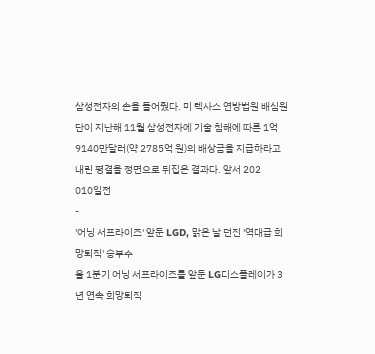삼성전자의 손을 들어줬다. 미 텍사스 연방법원 배심원단이 지난해 11월 삼성전자에 기술 침해에 따른 1억9140만달러(약 2785억 원)의 배상금을 지급하라고 내린 평결을 정면으로 뒤집은 결과다. 앞서 202
010일전
-
'어닝 서프라이즈' 앞둔 LGD, 맑은 날 던진 '역대급 희망퇴직' 승부수
올 1분기 어닝 서프라이즈를 앞둔 LG디스플레이가 3년 연속 희망퇴직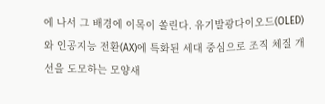에 나서 그 배경에 이목이 쏠린다. 유기발광다이오드(OLED)와 인공지능 전환(AX)에 특화된 세대 중심으로 조직 체질 개선을 도모하는 모양새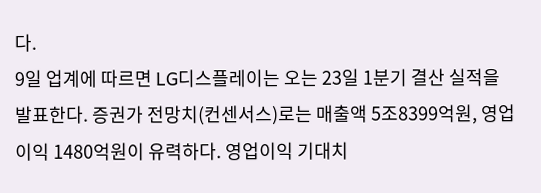다.
9일 업계에 따르면 LG디스플레이는 오는 23일 1분기 결산 실적을 발표한다. 증권가 전망치(컨센서스)로는 매출액 5조8399억원, 영업이익 1480억원이 유력하다. 영업이익 기대치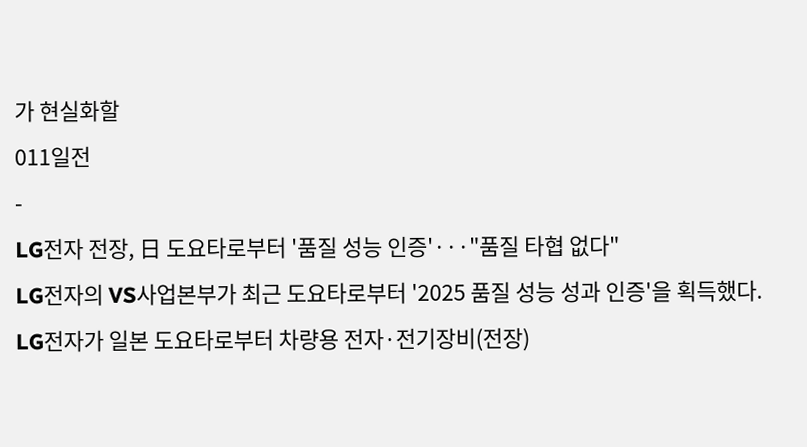가 현실화할
011일전
-
LG전자 전장, 日 도요타로부터 '품질 성능 인증'···"품질 타협 없다"
LG전자의 VS사업본부가 최근 도요타로부터 '2025 품질 성능 성과 인증'을 획득했다.
LG전자가 일본 도요타로부터 차량용 전자·전기장비(전장)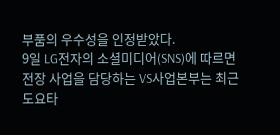부품의 우수성을 인정받았다.
9일 LG전자의 소셜미디어(SNS)에 따르면 전장 사업을 담당하는 VS사업본부는 최근 도요타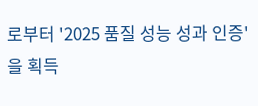로부터 '2025 품질 성능 성과 인증'을 획득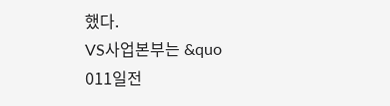했다.
VS사업본부는 &quo
011일전